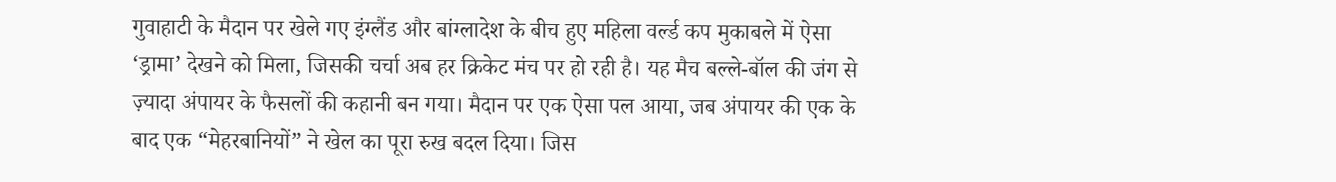गुवाहाटी के मैदान पर खेले गए इंग्लैंड और बांग्लादेश के बीच हुए महिला वर्ल्ड कप मुकाबले में ऐसा ‘ड्रामा’ देखने को मिला, जिसकी चर्चा अब हर क्रिकेट मंच पर हो रही है। यह मैच बल्ले-बॉल की जंग से ज़्यादा अंपायर के फैसलों की कहानी बन गया। मैदान पर एक ऐसा पल आया, जब अंपायर की एक के बाद एक “मेहरबानियों” ने खेल का पूरा रुख बदल दिया। जिस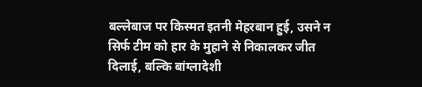बल्लेबाज पर किस्मत इतनी मेहरबान हुई, उसने न सिर्फ टीम को हार के मुहाने से निकालकर जीत दिलाई, बल्कि बांग्लादेशी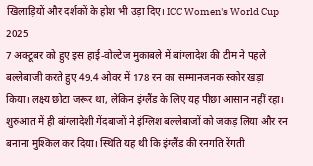खिलाड़ियों और दर्शकों के होश भी उड़ा दिए। ICC Women's World Cup 2025
7 अक्टूबर को हुए इस हाई-वोल्टेज मुकाबले में बांग्लादेश की टीम ने पहले बल्लेबाजी करते हुए 49.4 ओवर में 178 रन का सम्मानजनक स्कोर खड़ा किया। लक्ष्य छोटा जरूर था, लेकिन इंग्लैंड के लिए यह पीछा आसान नहीं रहा। शुरुआत में ही बांग्लादेशी गेंदबाजों ने इंग्लिश बल्लेबाजों को जकड़ लिया और रन बनाना मुश्किल कर दिया। स्थिति यह थी कि इंग्लैंड की रनगति रेंगती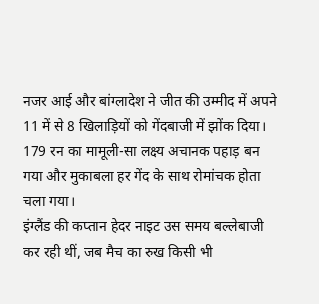नजर आई और बांग्लादेश ने जीत की उम्मीद में अपने 11 में से 8 खिलाड़ियों को गेंदबाजी में झोंक दिया। 179 रन का मामूली-सा लक्ष्य अचानक पहाड़ बन गया और मुकाबला हर गेंद के साथ रोमांचक होता चला गया।
इंग्लैंड की कप्तान हेदर नाइट उस समय बल्लेबाजी कर रही थीं, जब मैच का रुख किसी भी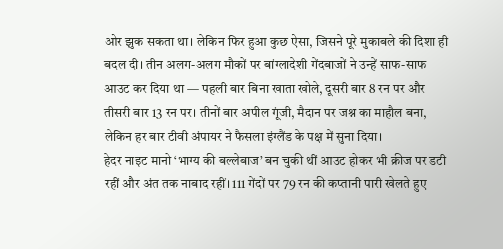ओर झुक सकता था। लेकिन फिर हुआ कुछ ऐसा, जिसने पूरे मुकाबले की दिशा ही बदल दी। तीन अलग-अलग मौकों पर बांग्लादेशी गेंदबाजों ने उन्हें साफ-साफ आउट कर दिया था — पहली बार बिना खाता खोले, दूसरी बार 8 रन पर और तीसरी बार 13 रन पर। तीनों बार अपील गूंजी, मैदान पर जश्न का माहौल बना, लेकिन हर बार टीवी अंपायर ने फैसला इंग्लैंड के पक्ष में सुना दिया।
हेदर नाइट मानो ‘भाग्य की बल्लेबाज’ बन चुकी थीं आउट होकर भी क्रीज पर डटी रहीं और अंत तक नाबाद रहीं। 111 गेंदों पर 79 रन की कप्तानी पारी खेलते हुए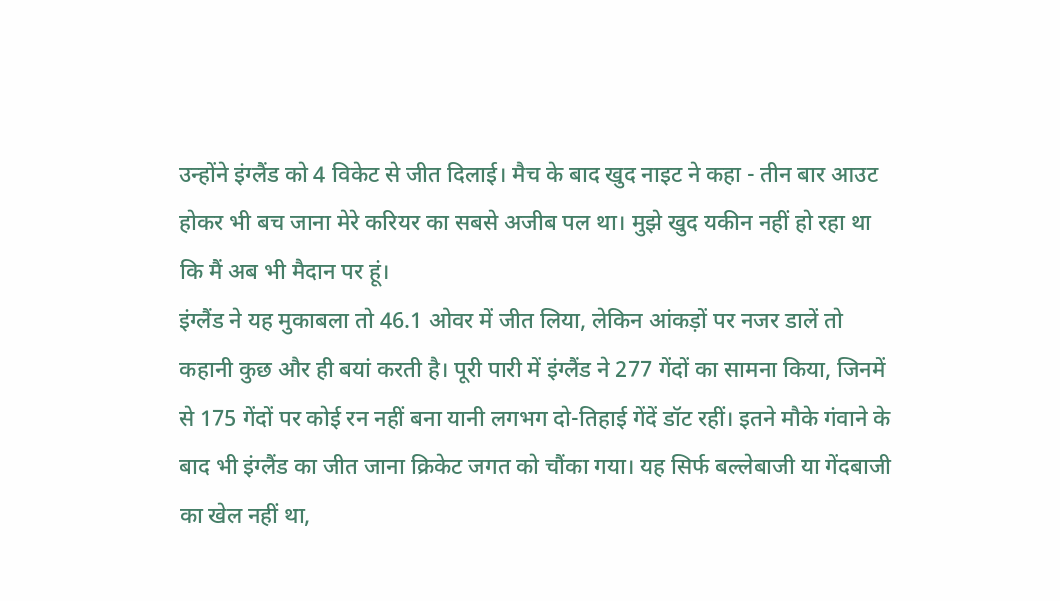उन्होंने इंग्लैंड को 4 विकेट से जीत दिलाई। मैच के बाद खुद नाइट ने कहा - तीन बार आउट होकर भी बच जाना मेरे करियर का सबसे अजीब पल था। मुझे खुद यकीन नहीं हो रहा था कि मैं अब भी मैदान पर हूं।
इंग्लैंड ने यह मुकाबला तो 46.1 ओवर में जीत लिया, लेकिन आंकड़ों पर नजर डालें तो कहानी कुछ और ही बयां करती है। पूरी पारी में इंग्लैंड ने 277 गेंदों का सामना किया, जिनमें से 175 गेंदों पर कोई रन नहीं बना यानी लगभग दो-तिहाई गेंदें डॉट रहीं। इतने मौके गंवाने के बाद भी इंग्लैंड का जीत जाना क्रिकेट जगत को चौंका गया। यह सिर्फ बल्लेबाजी या गेंदबाजी का खेल नहीं था,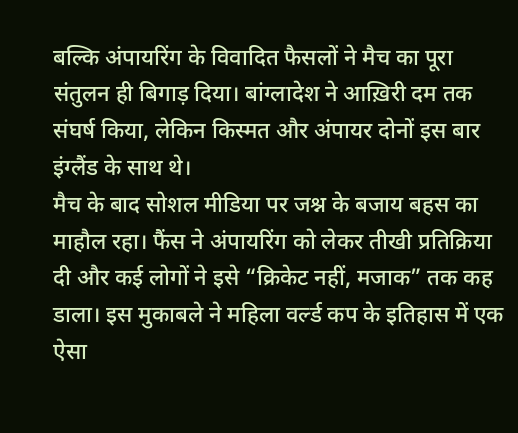बल्कि अंपायरिंग के विवादित फैसलों ने मैच का पूरा संतुलन ही बिगाड़ दिया। बांग्लादेश ने आख़िरी दम तक संघर्ष किया, लेकिन किस्मत और अंपायर दोनों इस बार इंग्लैंड के साथ थे।
मैच के बाद सोशल मीडिया पर जश्न के बजाय बहस का माहौल रहा। फैंस ने अंपायरिंग को लेकर तीखी प्रतिक्रिया दी और कई लोगों ने इसे “क्रिकेट नहीं, मजाक” तक कह डाला। इस मुकाबले ने महिला वर्ल्ड कप के इतिहास में एक ऐसा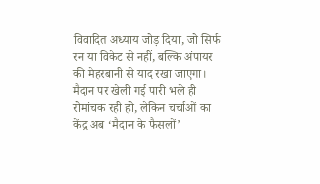विवादित अध्याय जोड़ दिया, जो सिर्फ रन या विकेट से नहीं, बल्कि अंपायर की मेहरबानी से याद रखा जाएगा। मैदान पर खेली गई पारी भले ही रोमांचक रही हो, लेकिन चर्चाओं का केंद्र अब ‘मैदान के फैसलों’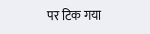पर टिक गया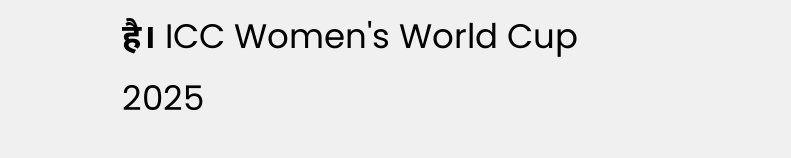है। ICC Women's World Cup 2025